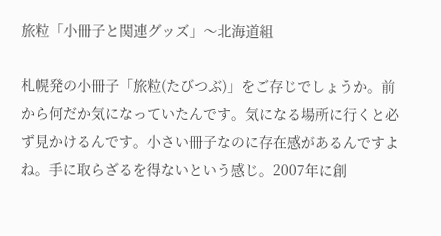旅粒「小冊子と関連グッズ」〜北海道組

札幌発の小冊子「旅粒(たびつぶ)」をご存じでしょうか。前から何だか気になっていたんです。気になる場所に行くと必ず見かけるんです。小さい冊子なのに存在感があるんですよね。手に取らざるを得ないという感じ。2007年に創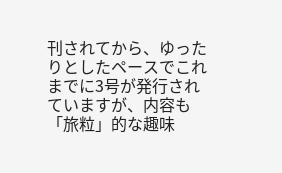刊されてから、ゆったりとしたペースでこれまでに3号が発行されていますが、内容も「旅粒」的な趣味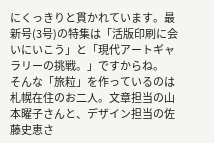にくっきりと貫かれています。最新号(3号)の特集は「活版印刷に会いにいこう」と「現代アートギャラリーの挑戦。」ですからね。
そんな「旅粒」を作っているのは札幌在住のお二人。文章担当の山本曜子さんと、デザイン担当の佐藤史恵さ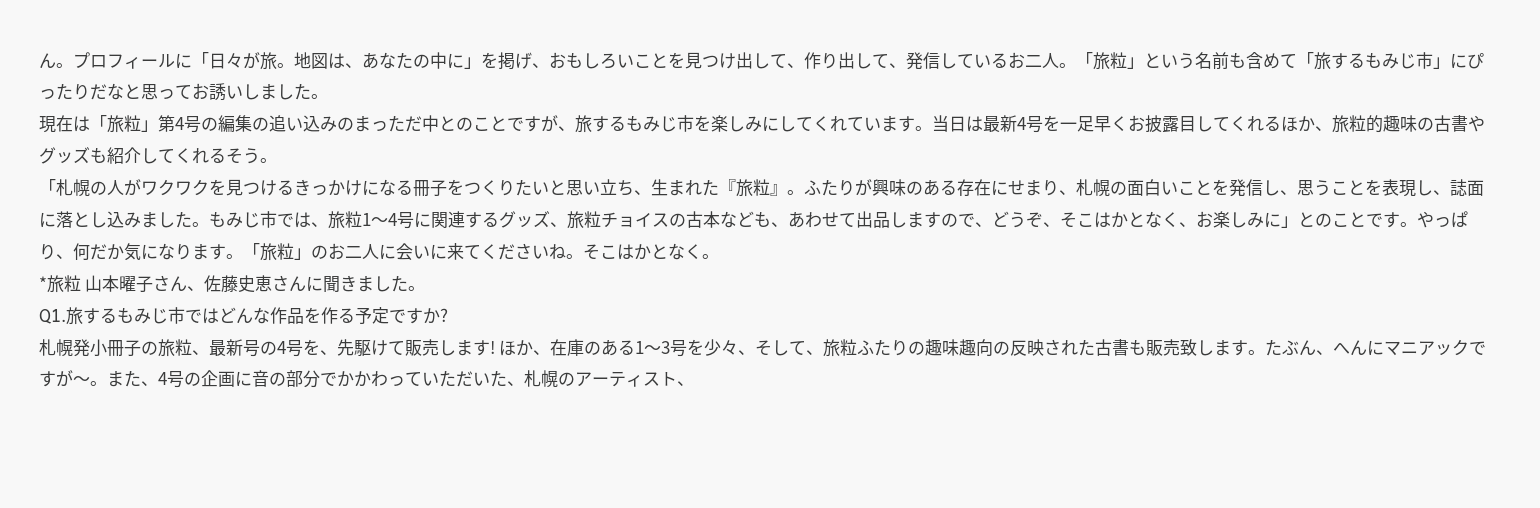ん。プロフィールに「日々が旅。地図は、あなたの中に」を掲げ、おもしろいことを見つけ出して、作り出して、発信しているお二人。「旅粒」という名前も含めて「旅するもみじ市」にぴったりだなと思ってお誘いしました。
現在は「旅粒」第4号の編集の追い込みのまっただ中とのことですが、旅するもみじ市を楽しみにしてくれています。当日は最新4号を一足早くお披露目してくれるほか、旅粒的趣味の古書やグッズも紹介してくれるそう。
「札幌の人がワクワクを見つけるきっかけになる冊子をつくりたいと思い立ち、生まれた『旅粒』。ふたりが興味のある存在にせまり、札幌の面白いことを発信し、思うことを表現し、誌面に落とし込みました。もみじ市では、旅粒1〜4号に関連するグッズ、旅粒チョイスの古本なども、あわせて出品しますので、どうぞ、そこはかとなく、お楽しみに」とのことです。やっぱり、何だか気になります。「旅粒」のお二人に会いに来てくださいね。そこはかとなく。
*旅粒 山本曜子さん、佐藤史恵さんに聞きました。
Q1.旅するもみじ市ではどんな作品を作る予定ですか?
札幌発小冊子の旅粒、最新号の4号を、先駆けて販売します! ほか、在庫のある1〜3号を少々、そして、旅粒ふたりの趣味趣向の反映された古書も販売致します。たぶん、へんにマニアックですが〜。また、4号の企画に音の部分でかかわっていただいた、札幌のアーティスト、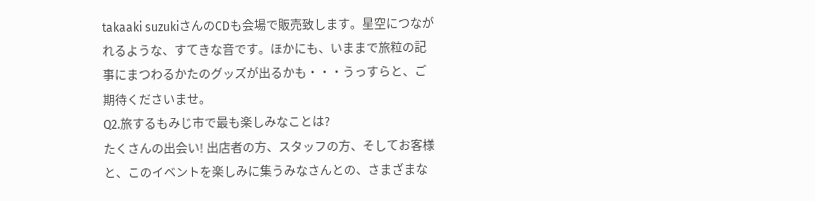takaaki suzukiさんのCDも会場で販売致します。星空につながれるような、すてきな音です。ほかにも、いままで旅粒の記事にまつわるかたのグッズが出るかも・・・うっすらと、ご期待くださいませ。
Q2.旅するもみじ市で最も楽しみなことは?
たくさんの出会い! 出店者の方、スタッフの方、そしてお客様と、このイベントを楽しみに集うみなさんとの、さまざまな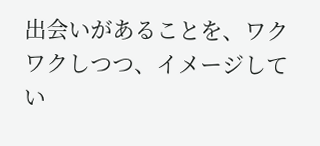出会いがあることを、ワクワクしつつ、イメージしてい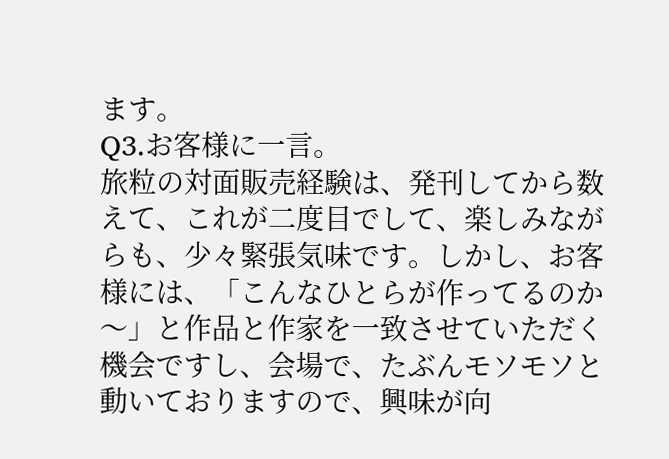ます。
Q3.お客様に一言。
旅粒の対面販売経験は、発刊してから数えて、これが二度目でして、楽しみながらも、少々緊張気味です。しかし、お客様には、「こんなひとらが作ってるのか〜」と作品と作家を一致させていただく機会ですし、会場で、たぶんモソモソと動いておりますので、興味が向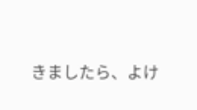きましたら、よけ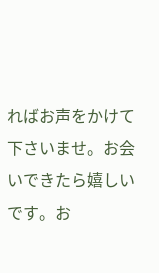ればお声をかけて下さいませ。お会いできたら嬉しいです。お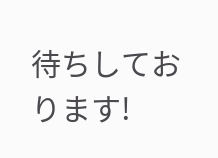待ちしております!